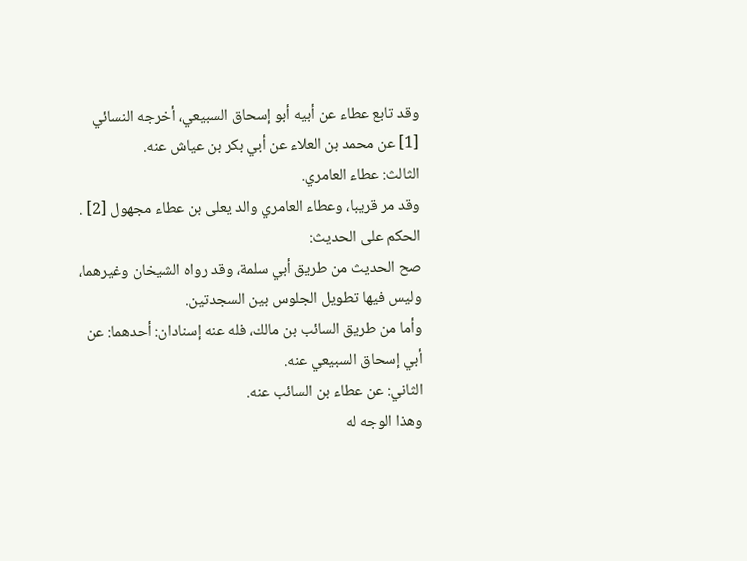وقد تابع عطاء عن أبيه أبو إسحاق السبيعي، أخرجه النسائي [1] عن محمد بن العلاء عن أبي بكر بن عياش عنه.
الثالث: عطاء العامري.
وقد مر قريبا، وعطاء العامري والد يعلى بن عطاء مجهول [2] .
الحكم على الحديث:
صح الحديث من طريق أبي سلمة، وقد رواه الشيخان وغيرهما، وليس فيها تطويل الجلوس بين السجدتين.
وأما من طريق السائب بن مالك، فله عنه إسنادان: أحدهما: عن أبي إسحاق السبيعي عنه.
الثاني: عن عطاء بن السائب عنه.
وهذا الوجه له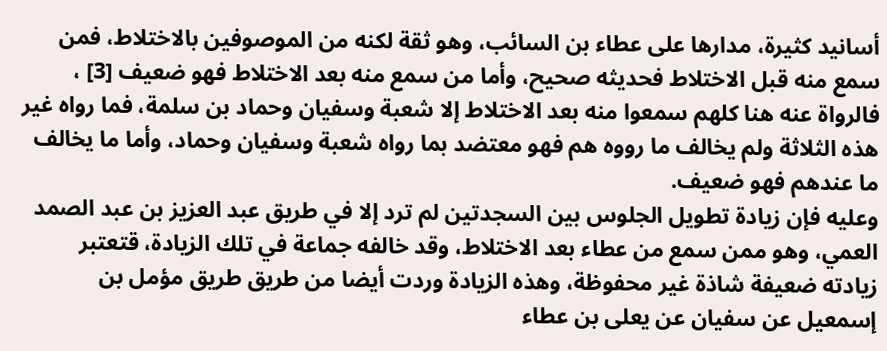أسانيد كثيرة، مدارها على عطاء بن السائب، وهو ثقة لكنه من الموصوفين بالاختلاط، فمن سمع منه قبل الاختلاط فحديثه صحيح، وأما من سمع منه بعد الاختلاط فهو ضعيف [3] ، فالرواة عنه هنا كلهم سمعوا منه بعد الاختلاط إلا شعبة وسفيان وحماد بن سلمة، فما رواه غير هذه الثلاثة ولم يخالف ما رووه هم فهو معتضد بما رواه شعبة وسفيان وحماد، وأما ما يخالف ما عندهم فهو ضعيف.
وعليه فإن زيادة تطويل الجلوس بين السجدتين لم ترد إلا في طريق عبد العزيز بن عبد الصمد العمي، وهو ممن سمع من عطاء بعد الاختلاط، وقد خالفه جماعة في تلك الزيادة، قتعتبر زيادته ضعيفة شاذة غير محفوظة، وهذه الزيادة وردت أيضا من طريق طريق مؤمل بن إسمعيل عن سفيان عن يعلى بن عطاء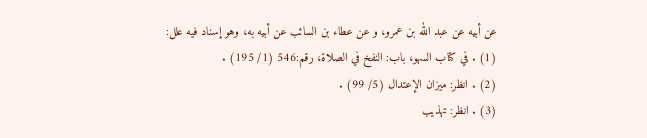عن أبيه عن عبد الله بن عمرو، و عن عطاء بن السائب عن أبيه به، وهو إسناد فيه علل:
(1) . في كتاب السهو، باب: النفخ في الصلاة، رقم:546 (1/ 195) .
(2) . انظر: ميزان الإعتدال (5/ 99) .
(3) . انظر: تهذيب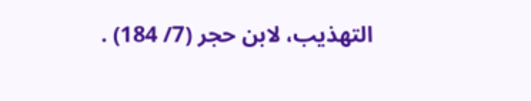التهذيب، لابن حجر (7/ 184) .